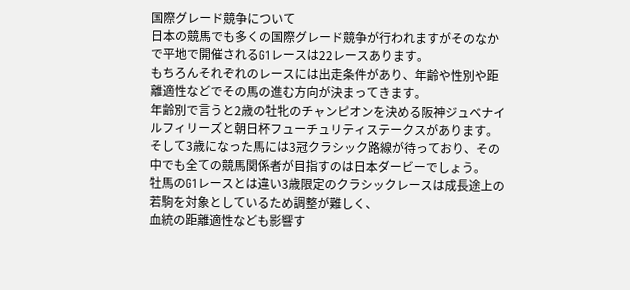国際グレード競争について
日本の競馬でも多くの国際グレード競争が行われますがそのなかで平地で開催されるG1レースは22レースあります。
もちろんそれぞれのレースには出走条件があり、年齢や性別や距離適性などでその馬の進む方向が決まってきます。
年齢別で言うと2歳の牡牝のチャンピオンを決める阪神ジュベナイルフィリーズと朝日杯フューチュリティステークスがあります。
そして3歳になった馬には3冠クラシック路線が待っており、その中でも全ての競馬関係者が目指すのは日本ダービーでしょう。
牡馬のG1レースとは違い3歳限定のクラシックレースは成長途上の若駒を対象としているため調整が難しく、
血統の距離適性なども影響す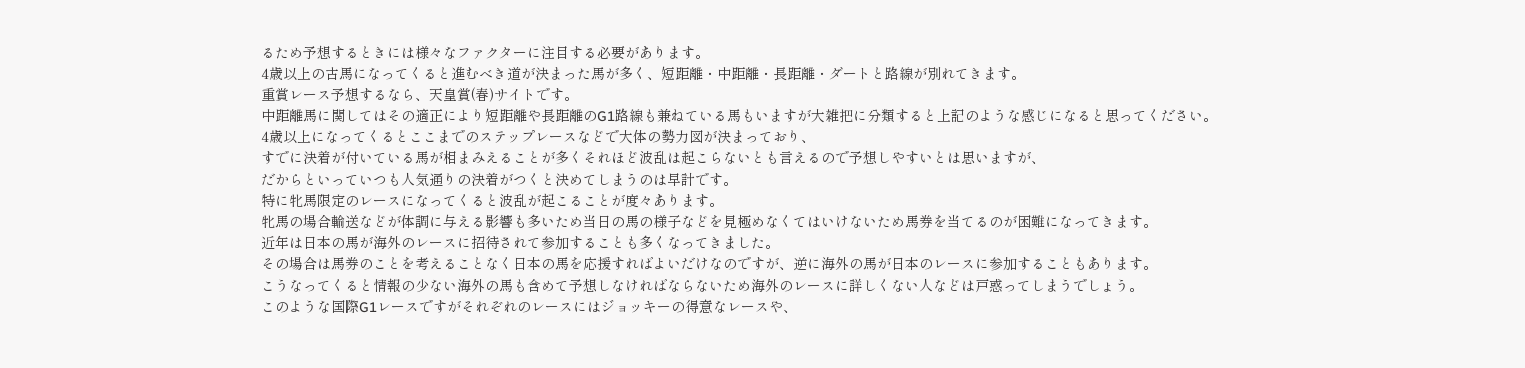るため予想するときには様々なファクターに注目する必要があります。
4歳以上の古馬になってくると進むべき道が決まった馬が多く、短距離・中距離・長距離・ダートと路線が別れてきます。
重賞レース予想するなら、天皇賞(春)サイトです。
中距離馬に関してはその適正により短距離や長距離のG1路線も兼ねている馬もいますが大雑把に分類すると上記のような感じになると思ってください。
4歳以上になってくるとここまでのステップレースなどで大体の勢力図が決まっており、
すでに決着が付いている馬が相まみえることが多くそれほど波乱は起こらないとも言えるので予想しやすいとは思いますが、
だからといっていつも人気通りの決着がつくと決めてしまうのは早計です。
特に牝馬限定のレースになってくると波乱が起こることが度々あります。
牝馬の場合輸送などが体調に与える影響も多いため当日の馬の様子などを見極めなくてはいけないため馬券を当てるのが困難になってきます。
近年は日本の馬が海外のレースに招待されて参加することも多くなってきました。
その場合は馬券のことを考えることなく日本の馬を応援すればよいだけなのですが、逆に海外の馬が日本のレースに参加することもあります。
こうなってくると情報の少ない海外の馬も含めて予想しなければならないため海外のレースに詳しくない人などは戸惑ってしまうでしょう。
このような国際G1レースですがそれぞれのレースにはジョッキーの得意なレースや、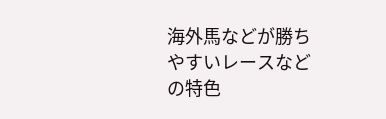海外馬などが勝ちやすいレースなどの特色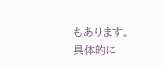もあります。
具体的に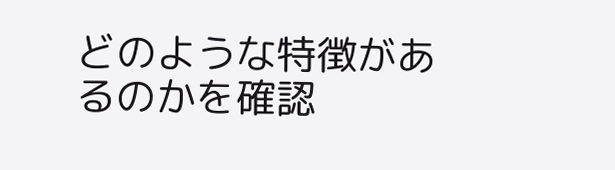どのような特徴があるのかを確認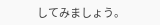してみましょう。